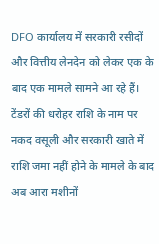DFO कार्यालय में सरकारी रसीदों और वित्तीय लेनदेन को लेकर एक के बाद एक मामले सामने आ रहे हैं। टेंडरों की धरोहर राशि के नाम पर नकद वसूली और सरकारी खाते में राशि जमा नहीं होने के मामले के बाद अब आरा मशीनों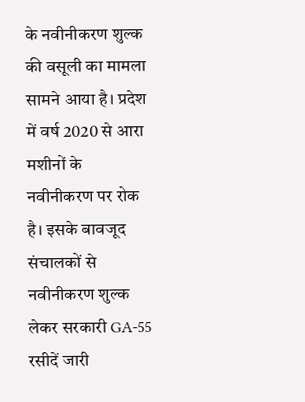के नवीनीकरण शुल्क की वसूली का मामला सामने आया है। प्रदेश में वर्ष 2020 से आरा मशीनों के नवीनीकरण पर रोक है। इसके बावजूद संचालकों से नवीनीकरण शुल्क लेकर सरकारी GA-55 रसीदें जारी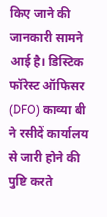किए जाने की जानकारी सामने आई है। डिस्टिक फॉरेस्ट ऑफिसर (DFO) काव्या बी ने रसीदें कार्यालय से जारी होने की पुष्टि करते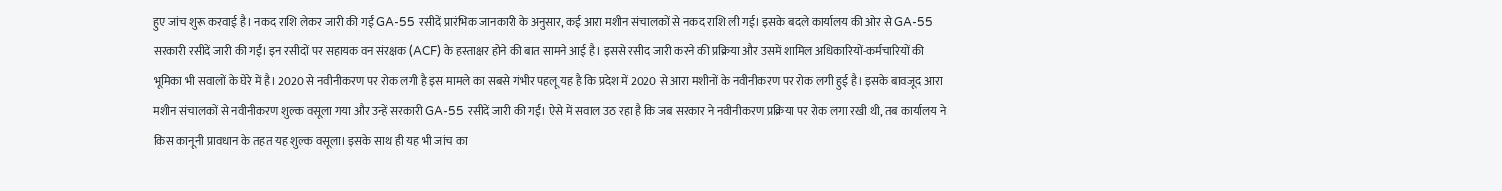हुए जांच शुरू करवाई है। नकद राशि लेकर जारी की गईं GA-55 रसीदें प्रारंभिक जानकारी के अनुसार, कई आरा मशीन संचालकों से नकद राशि ली गई। इसके बदले कार्यालय की ओर से GA-55 सरकारी रसीदें जारी की गईं। इन रसीदों पर सहायक वन संरक्षक (ACF) के हस्ताक्षर होने की बात सामने आई है। इससे रसीद जारी करने की प्रक्रिया और उसमें शामिल अधिकारियों-कर्मचारियों की भूमिका भी सवालों के घेरे में है। 2020 से नवीनीकरण पर रोक लगी है इस मामले का सबसे गंभीर पहलू यह है कि प्रदेश में 2020 से आरा मशीनों के नवीनीकरण पर रोक लगी हुई है। इसके बावजूद आरा मशीन संचालकों से नवीनीकरण शुल्क वसूला गया और उन्हें सरकारी GA-55 रसीदें जारी की गईं। ऐसे में सवाल उठ रहा है कि जब सरकार ने नवीनीकरण प्रक्रिया पर रोक लगा रखी थी, तब कार्यालय ने किस कानूनी प्रावधान के तहत यह शुल्क वसूला। इसके साथ ही यह भी जांच का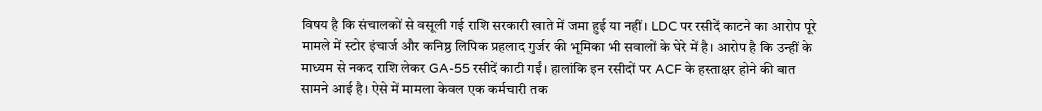विषय है कि संचालकों से वसूली गई राशि सरकारी खाते में जमा हुई या नहीं। LDC पर रसीदें काटने का आरोप पूरे मामले में स्टोर इंचार्ज और कनिष्ठ लिपिक प्रहलाद गुर्जर की भूमिका भी सवालों के घेरे में है। आरोप है कि उन्हीं के माध्यम से नकद राशि लेकर GA-55 रसीदें काटी गईं। हालांकि इन रसीदों पर ACF के हस्ताक्षर होने की बात सामने आई है। ऐसे में मामला केवल एक कर्मचारी तक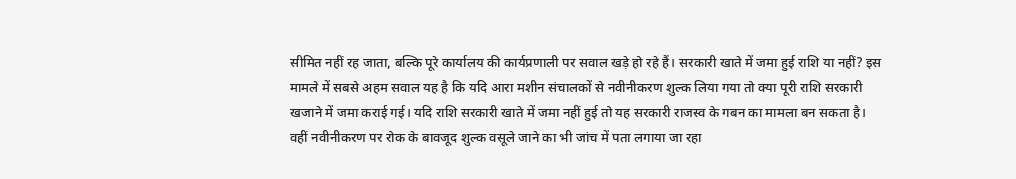सीमित नहीं रह जाता, बल्कि पूरे कार्यालय की कार्यप्रणाली पर सवाल खड़े हो रहे हैं। सरकारी खाते में जमा हुई राशि या नहीं? इस मामले में सबसे अहम सवाल यह है कि यदि आरा मशीन संचालकों से नवीनीकरण शुल्क लिया गया तो क्या पूरी राशि सरकारी खजाने में जमा कराई गई। यदि राशि सरकारी खाते में जमा नहीं हुई तो यह सरकारी राजस्व के गबन का मामला बन सकता है। वहीं नवीनीकरण पर रोक के बावजूद शुल्क वसूले जाने का भी जांच में पता लगाया जा रहा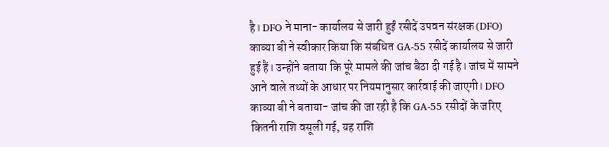है। DFO ने माना- कार्यालय से जारी हुईं रसीदें उपवन संरक्षक (DFO) काव्या बी ने स्वीकार किया कि संबंधित GA-55 रसीदें कार्यालय से जारी हुई हैं। उन्होंने बताया कि पूरे मामले की जांच बैठा दी गई है। जांच में सामने आने वाले तथ्यों के आधार पर नियमानुसार कार्रवाई की जाएगी। DFO काव्या बी ने बताया- जांच की जा रही है कि GA-55 रसीदों के जरिए कितनी राशि वसूली गई, यह राशि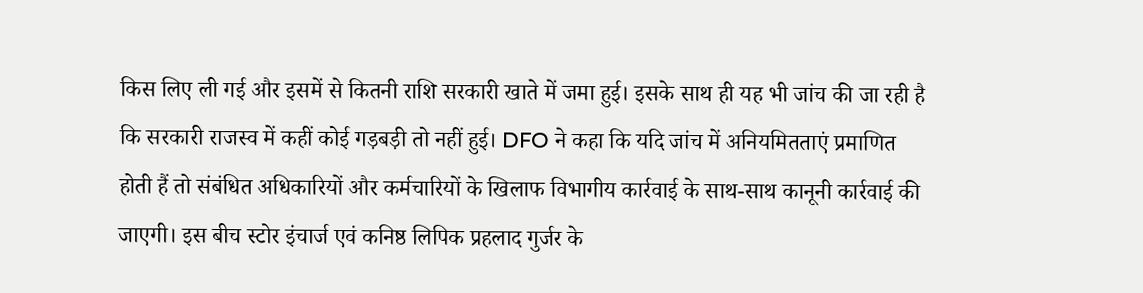किस लिए ली गई और इसमें से कितनी राशि सरकारी खाते में जमा हुई। इसके साथ ही यह भी जांच की जा रही है कि सरकारी राजस्व में कहीं कोई गड़बड़ी तो नहीं हुई। DFO ने कहा कि यदि जांच में अनियमितताएं प्रमाणित होती हैं तो संबंधित अधिकारियों और कर्मचारियों के खिलाफ विभागीय कार्रवाई के साथ-साथ कानूनी कार्रवाई की जाएगी। इस बीच स्टोर इंचार्ज एवं कनिष्ठ लिपिक प्रहलाद गुर्जर के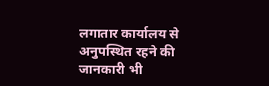लगातार कार्यालय से अनुपस्थित रहने की जानकारी भी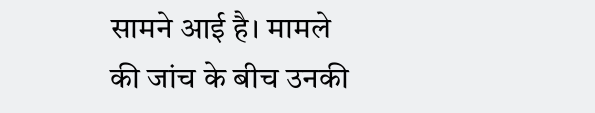सामने आई है। मामले की जांच के बीच उनकी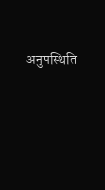अनुपस्थिति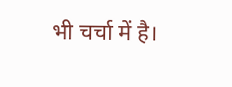भी चर्चा में है।